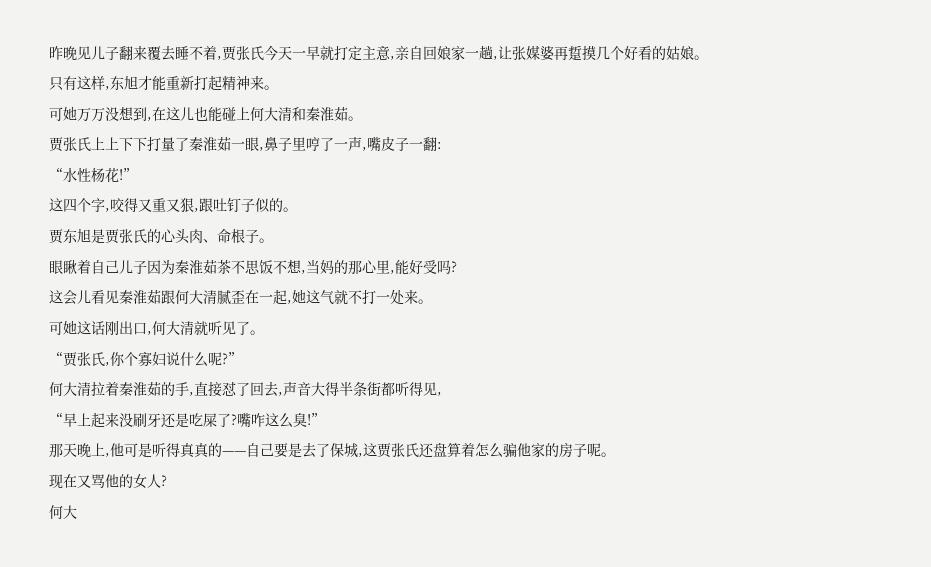昨晚见儿子翻来覆去睡不着,贾张氏今天一早就打定主意,亲自回娘家一趟,让张媒婆再踅摸几个好看的姑娘。
只有这样,东旭才能重新打起精神来。
可她万万没想到,在这儿也能碰上何大清和秦淮茹。
贾张氏上上下下打量了秦淮茹一眼,鼻子里哼了一声,嘴皮子一翻:
“水性杨花!”
这四个字,咬得又重又狠,跟吐钉子似的。
贾东旭是贾张氏的心头肉、命根子。
眼瞅着自己儿子因为秦淮茹茶不思饭不想,当妈的那心里,能好受吗?
这会儿看见秦淮茹跟何大清腻歪在一起,她这气就不打一处来。
可她这话刚出口,何大清就听见了。
“贾张氏,你个寡妇说什么呢?”
何大清拉着秦淮茹的手,直接怼了回去,声音大得半条街都听得见,
“早上起来没刷牙还是吃屎了?嘴咋这么臭!”
那天晚上,他可是听得真真的——自己要是去了保城,这贾张氏还盘算着怎么骗他家的房子呢。
现在又骂他的女人?
何大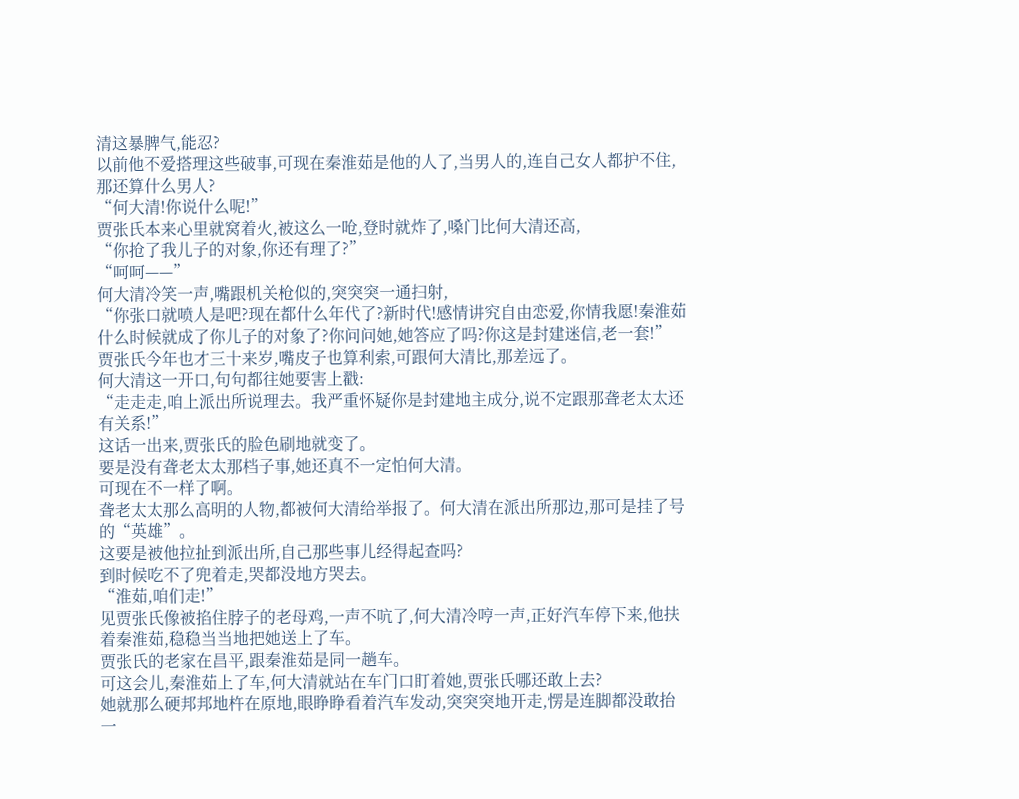清这暴脾气,能忍?
以前他不爱搭理这些破事,可现在秦淮茹是他的人了,当男人的,连自己女人都护不住,那还算什么男人?
“何大清!你说什么呢!”
贾张氏本来心里就窝着火,被这么一呛,登时就炸了,嗓门比何大清还高,
“你抢了我儿子的对象,你还有理了?”
“呵呵——”
何大清冷笑一声,嘴跟机关枪似的,突突突一通扫射,
“你张口就喷人是吧?现在都什么年代了?新时代!感情讲究自由恋爱,你情我愿!秦淮茹什么时候就成了你儿子的对象了?你问问她,她答应了吗?你这是封建迷信,老一套!”
贾张氏今年也才三十来岁,嘴皮子也算利索,可跟何大清比,那差远了。
何大清这一开口,句句都往她要害上戳:
“走走走,咱上派出所说理去。我严重怀疑你是封建地主成分,说不定跟那聋老太太还有关系!”
这话一出来,贾张氏的脸色刷地就变了。
要是没有聋老太太那档子事,她还真不一定怕何大清。
可现在不一样了啊。
聋老太太那么高明的人物,都被何大清给举报了。何大清在派出所那边,那可是挂了号的“英雄”。
这要是被他拉扯到派出所,自己那些事儿经得起查吗?
到时候吃不了兜着走,哭都没地方哭去。
“淮茹,咱们走!”
见贾张氏像被掐住脖子的老母鸡,一声不吭了,何大清冷哼一声,正好汽车停下来,他扶着秦淮茹,稳稳当当地把她送上了车。
贾张氏的老家在昌平,跟秦淮茹是同一趟车。
可这会儿,秦淮茹上了车,何大清就站在车门口盯着她,贾张氏哪还敢上去?
她就那么硬邦邦地杵在原地,眼睁睁看着汽车发动,突突突地开走,愣是连脚都没敢抬一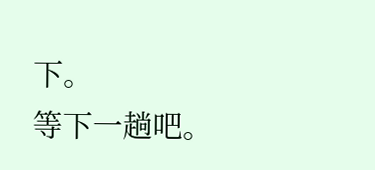下。
等下一趟吧。